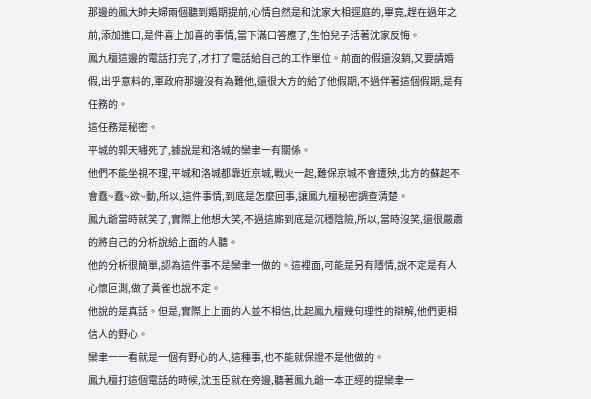那邊的鳳大帥夫婦兩個聽到婚期提前,心情自然是和沈家大相逕庭的,畢竟,趕在過年之前,添加進口,是件喜上加喜的事情,當下滿口答應了,生怕兒子活著沈家反悔。
鳳九檀這邊的電話打完了,才打了電話給自己的工作單位。前面的假還沒銷,又要請婚假,出乎意料的,軍政府那邊沒有為難他,還很大方的給了他假期,不過伴著這個假期,是有任務的。
這任務是秘密。
平城的郭天嘯死了,據說是和洛城的欒聿一有關係。
他們不能坐視不理,平城和洛城都靠近京城,戰火一起,難保京城不會遭殃,北方的蘇起不會蠢~蠢~欲~動,所以,這件事情,到底是怎麼回事,讓鳳九檀秘密調查清楚。
鳳九爺當時就笑了,實際上他想大笑,不過這廝到底是沉穩陰險,所以,當時沒笑,還很嚴肅的將自己的分析說給上面的人聽。
他的分析很簡單,認為這件事不是欒聿一做的。這裡面,可能是另有隱情,說不定是有人心懷叵測,做了黃雀也說不定。
他說的是真話。但是,實際上上面的人並不相信,比起鳳九檀幾句理性的辯解,他們更相信人的野心。
欒聿一一看就是一個有野心的人,這種事,也不能就保證不是他做的。
鳳九檀打這個電話的時候,沈玉臣就在旁邊,聽著鳳九爺一本正經的提欒聿一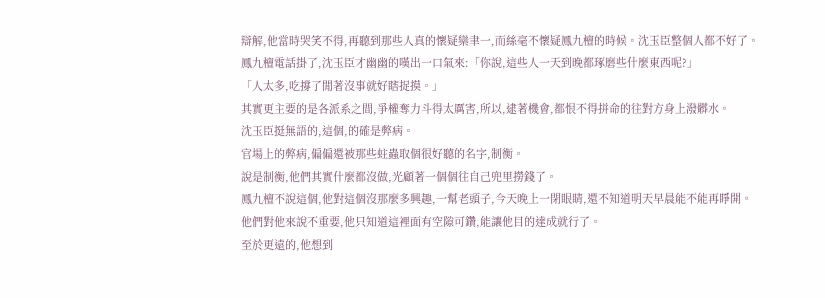辯解,他當時哭笑不得,再聽到那些人真的懷疑欒聿一,而絲毫不懷疑鳳九檀的時候。沈玉臣整個人都不好了。
鳳九檀電話掛了,沈玉臣才幽幽的嘆出一口氣來:「你說,這些人一天到晚都琢磨些什麼東西呢?」
「人太多,吃撐了閒著沒事就好瞎捉摸。」
其實更主要的是各派系之間,爭權奪力斗得太厲害,所以,逮著機會,都恨不得拼命的往對方身上潑髒水。
沈玉臣挺無語的,這個,的確是弊病。
官場上的弊病,偏偏還被那些蛀蟲取個很好聽的名字,制衡。
說是制衡,他們其實什麼都沒做,光顧著一個個往自己兜里撈錢了。
鳳九檀不說這個,他對這個沒那麼多興趣,一幫老頭子,今天晚上一閉眼睛,還不知道明天早晨能不能再睜開。
他們對他來說不重要,他只知道這裡面有空隙可鑽,能讓他目的達成就行了。
至於更遠的,他想到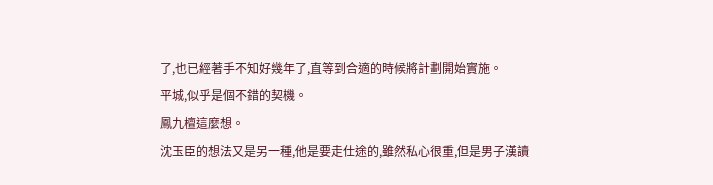了,也已經著手不知好幾年了,直等到合適的時候將計劃開始實施。
平城,似乎是個不錯的契機。
鳳九檀這麼想。
沈玉臣的想法又是另一種,他是要走仕途的,雖然私心很重,但是男子漢讀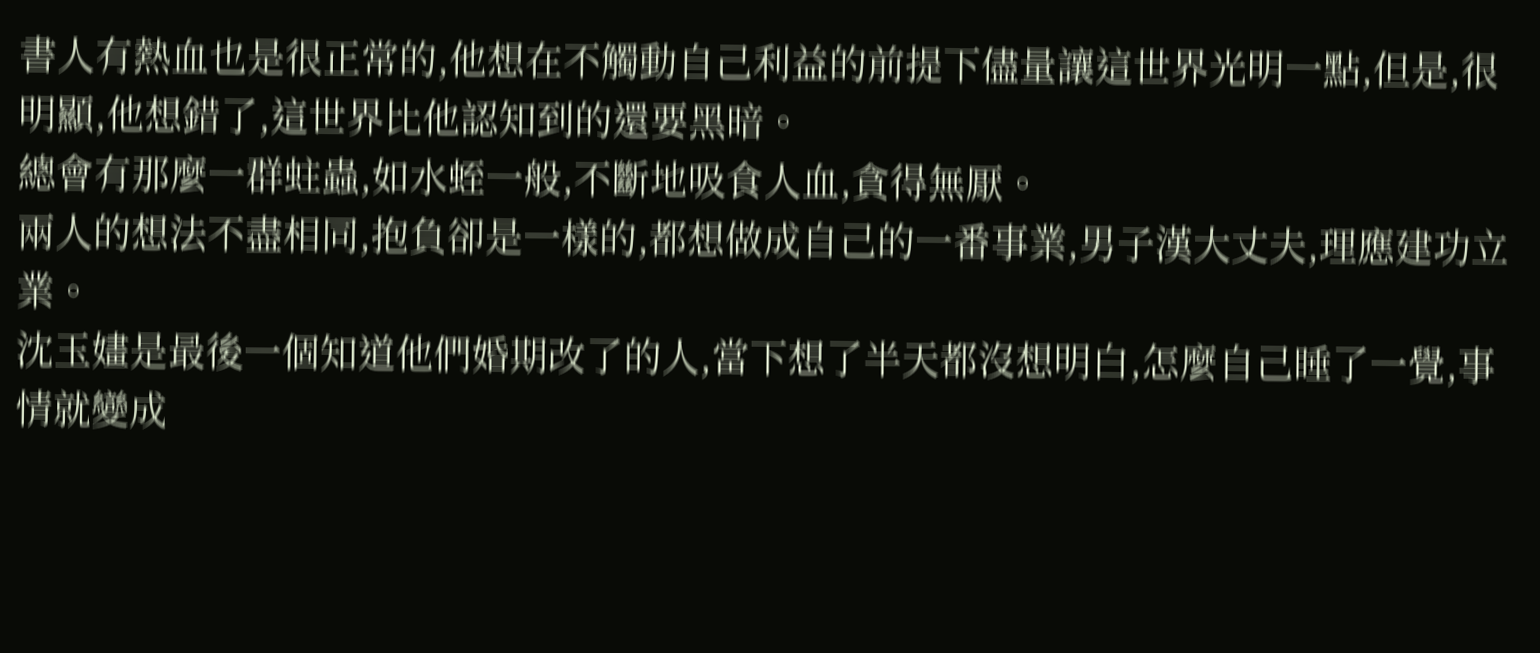書人有熱血也是很正常的,他想在不觸動自己利益的前提下儘量讓這世界光明一點,但是,很明顯,他想錯了,這世界比他認知到的還要黑暗。
總會有那麼一群蛀蟲,如水蛭一般,不斷地吸食人血,貪得無厭。
兩人的想法不盡相同,抱負卻是一樣的,都想做成自己的一番事業,男子漢大丈夫,理應建功立業。
沈玉嫿是最後一個知道他們婚期改了的人,當下想了半天都沒想明白,怎麼自己睡了一覺,事情就變成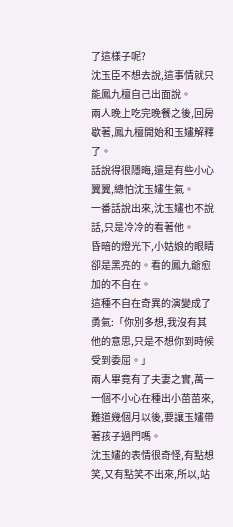了這樣子呢?
沈玉臣不想去說,這事情就只能鳳九檀自己出面說。
兩人晚上吃完晚餐之後,回房歇著,鳳九檀開始和玉嫿解釋了。
話說得很隱晦,還是有些小心翼翼,總怕沈玉嫿生氣。
一番話說出來,沈玉嫿也不說話,只是冷冷的看著他。
昏暗的燈光下,小姑娘的眼睛卻是黑亮的。看的鳳九爺愈加的不自在。
這種不自在奇異的演變成了勇氣:「你別多想,我沒有其他的意思,只是不想你到時候受到委屈。」
兩人畢竟有了夫妻之實,萬一一個不小心在種出小苗苗來,難道幾個月以後,要讓玉嫿帶著孩子過門嗎。
沈玉嫿的表情很奇怪,有點想笑,又有點笑不出來,所以,站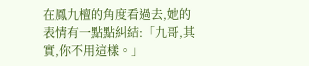在鳳九檀的角度看過去,她的表情有一點點糾結:「九哥,其實,你不用這樣。」